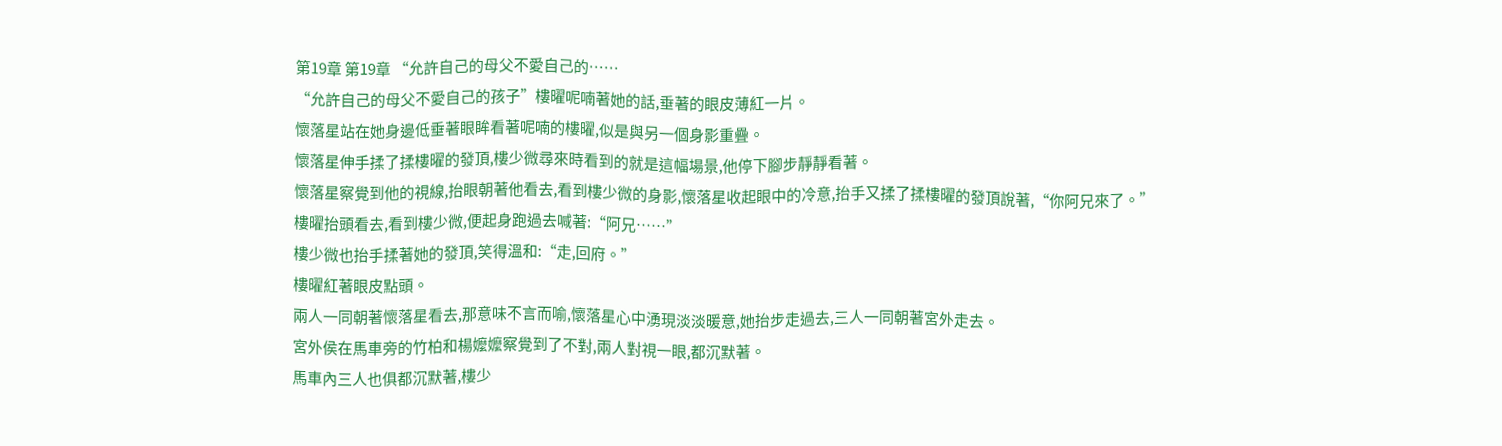第19章 第19章 “允許自己的母父不愛自己的……
“允許自己的母父不愛自己的孩子”樓曜呢喃著她的話,垂著的眼皮薄紅一片。
懷落星站在她身邊低垂著眼眸看著呢喃的樓曜,似是與另一個身影重疊。
懷落星伸手揉了揉樓曜的發頂,樓少微尋來時看到的就是這幅場景,他停下腳步靜靜看著。
懷落星察覺到他的視線,抬眼朝著他看去,看到樓少微的身影,懷落星收起眼中的冷意,抬手又揉了揉樓曜的發頂說著,“你阿兄來了。”
樓曜抬頭看去,看到樓少微,便起身跑過去喊著:“阿兄……”
樓少微也抬手揉著她的發頂,笑得溫和:“走,回府。”
樓曜紅著眼皮點頭。
兩人一同朝著懷落星看去,那意味不言而喻,懷落星心中湧現淡淡暖意,她抬步走過去,三人一同朝著宮外走去。
宮外侯在馬車旁的竹柏和楊嬤嬤察覺到了不對,兩人對視一眼,都沉默著。
馬車內三人也俱都沉默著,樓少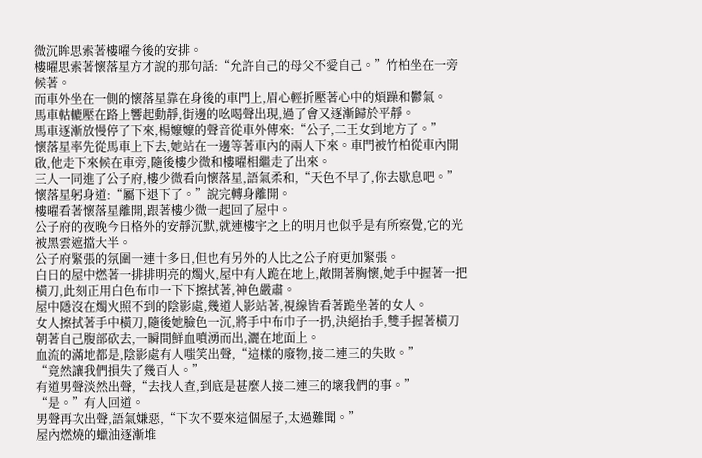微沉眸思索著樓曜今後的安排。
樓曜思索著懷落星方才說的那句話:“允許自己的母父不愛自己。”竹柏坐在一旁候著。
而車外坐在一側的懷落星靠在身後的車門上,眉心輕折壓著心中的煩躁和鬱氣。
馬車軲轆壓在路上響起動靜,街邊的吆喝聲出現,過了會又逐漸歸於平靜。
馬車逐漸放慢停了下來,楊嬤嬤的聲音從車外傳來:“公子,二王女到地方了。”
懷落星率先從馬車上下去,她站在一邊等著車內的兩人下來。車門被竹柏從車內開啟,他走下來候在車旁,隨後樓少微和樓曜相繼走了出來。
三人一同進了公子府,樓少微看向懷落星,語氣柔和,“天色不早了,你去歇息吧。”
懷落星躬身道:“屬下退下了。”說完轉身離開。
樓曜看著懷落星離開,跟著樓少微一起回了屋中。
公子府的夜晚今日格外的安靜沉默,就連樓宇之上的明月也似乎是有所察覺,它的光被黑雲遮擋大半。
公子府緊張的氛圍一連十多日,但也有另外的人比之公子府更加緊張。
白日的屋中燃著一排排明亮的燭火,屋中有人跪在地上,敞開著胸懷,她手中握著一把橫刀,此刻正用白色布巾一下下擦拭著,神色嚴肅。
屋中隱沒在燭火照不到的陰影處,幾道人影站著,視線皆看著跪坐著的女人。
女人擦拭著手中橫刀,隨後她臉色一沉,將手中布巾子一扔,決絕抬手,雙手握著橫刀朝著自己腹部砍去,一瞬間鮮血噴湧而出,灑在地面上。
血流的滿地都是,陰影處有人嗤笑出聲,“這樣的廢物,接二連三的失敗。”
“竟然讓我們損失了幾百人。”
有道男聲淡然出聲,“去找人查,到底是甚麼人接二連三的壞我們的事。”
“是。”有人回道。
男聲再次出聲,語氣嫌惡,“下次不要來這個屋子,太過難聞。”
屋內燃燒的蠟油逐漸堆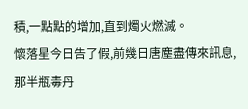積,一點點的增加,直到燭火燃滅。
懷落星今日告了假,前幾日唐塵盡傳來訊息,那半瓶毒丹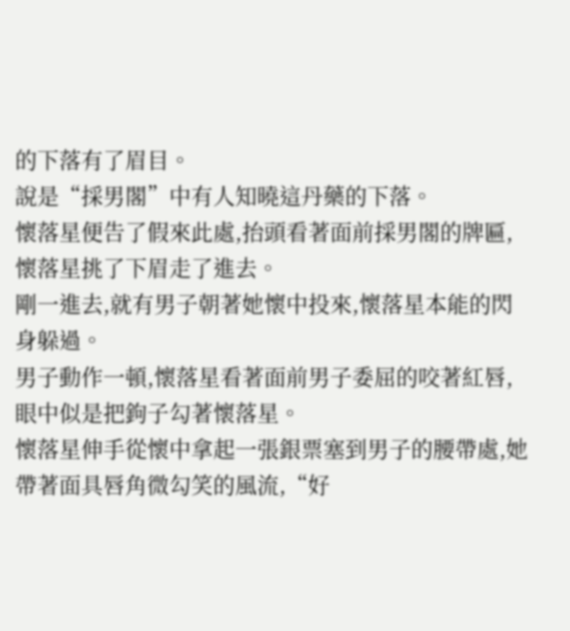的下落有了眉目。
說是“採男閣”中有人知曉這丹藥的下落。
懷落星便告了假來此處,抬頭看著面前採男閣的牌匾,懷落星挑了下眉走了進去。
剛一進去,就有男子朝著她懷中投來,懷落星本能的閃身躲過。
男子動作一頓,懷落星看著面前男子委屈的咬著紅唇,眼中似是把鉤子勾著懷落星。
懷落星伸手從懷中拿起一張銀票塞到男子的腰帶處,她帶著面具唇角微勾笑的風流,“好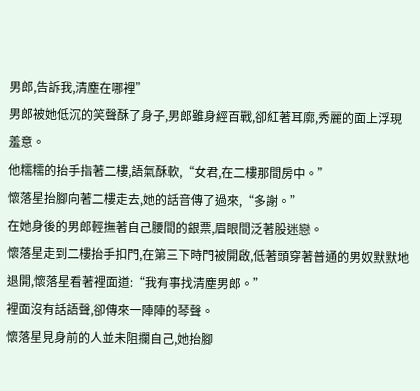男郎,告訴我,清塵在哪裡”
男郎被她低沉的笑聲酥了身子,男郎雖身經百戰,卻紅著耳廓,秀麗的面上浮現羞意。
他糯糯的抬手指著二樓,語氣酥軟,“女君,在二樓那間房中。”
懷落星抬腳向著二樓走去,她的話音傳了過來,“多謝。”
在她身後的男郎輕撫著自己腰間的銀票,眉眼間泛著股迷戀。
懷落星走到二樓抬手扣門,在第三下時門被開啟,低著頭穿著普通的男奴默默地退開,懷落星看著裡面道:“我有事找清塵男郎。”
裡面沒有話語聲,卻傳來一陣陣的琴聲。
懷落星見身前的人並未阻攔自己,她抬腳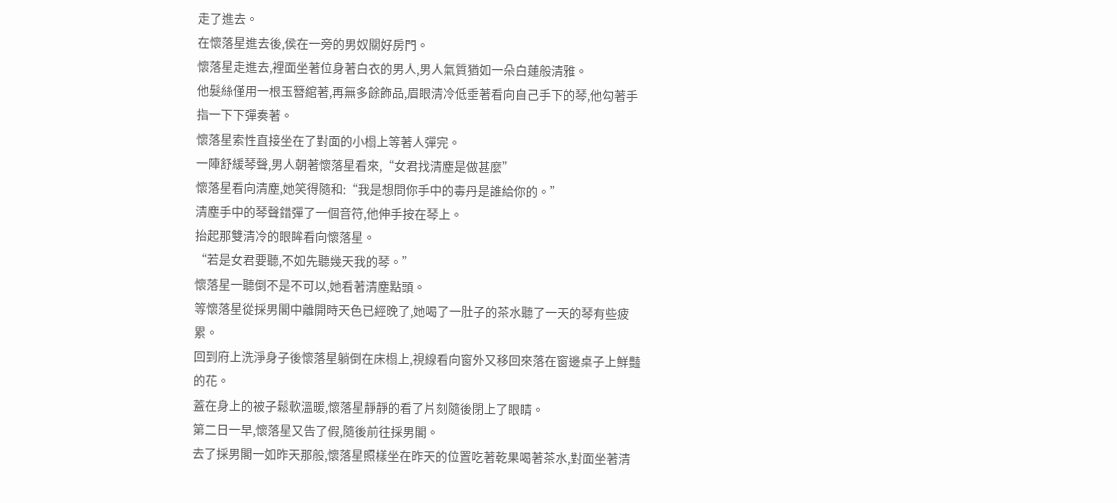走了進去。
在懷落星進去後,侯在一旁的男奴關好房門。
懷落星走進去,裡面坐著位身著白衣的男人,男人氣質猶如一朵白蓮般清雅。
他髮絲僅用一根玉簪綰著,再無多餘飾品,眉眼清冷低垂著看向自己手下的琴,他勾著手指一下下彈奏著。
懷落星索性直接坐在了對面的小榻上等著人彈完。
一陣舒緩琴聲,男人朝著懷落星看來,“女君找清塵是做甚麼”
懷落星看向清塵,她笑得隨和:“我是想問你手中的毒丹是誰給你的。”
清塵手中的琴聲錯彈了一個音符,他伸手按在琴上。
抬起那雙清冷的眼眸看向懷落星。
“若是女君要聽,不如先聽幾天我的琴。”
懷落星一聽倒不是不可以,她看著清塵點頭。
等懷落星從採男閣中離開時天色已經晚了,她喝了一肚子的茶水聽了一天的琴有些疲累。
回到府上洗淨身子後懷落星躺倒在床榻上,視線看向窗外又移回來落在窗邊桌子上鮮豔的花。
蓋在身上的被子鬆軟溫暖,懷落星靜靜的看了片刻隨後閉上了眼睛。
第二日一早,懷落星又告了假,隨後前往採男閣。
去了採男閣一如昨天那般,懷落星照樣坐在昨天的位置吃著乾果喝著茶水,對面坐著清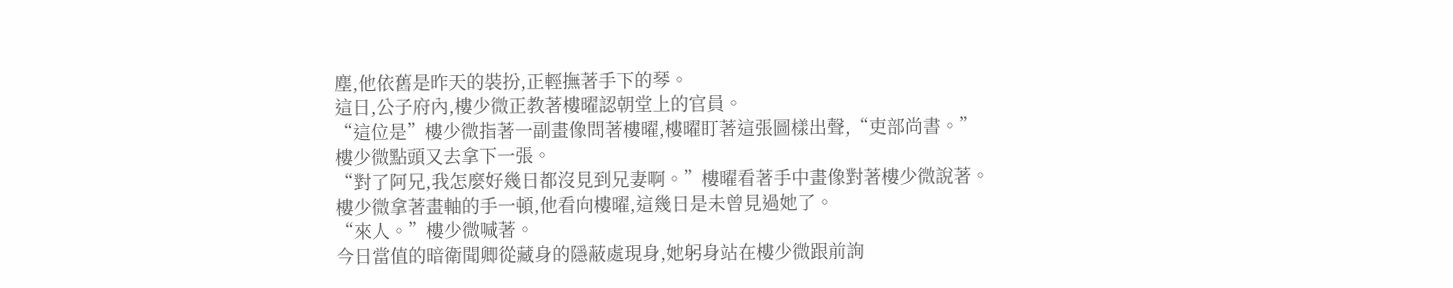塵,他依舊是昨天的裝扮,正輕撫著手下的琴。
這日,公子府內,樓少微正教著樓曜認朝堂上的官員。
“這位是”樓少微指著一副畫像問著樓曜,樓曜盯著這張圖樣出聲,“吏部尚書。”
樓少微點頭又去拿下一張。
“對了阿兄,我怎麼好幾日都沒見到兄妻啊。”樓曜看著手中畫像對著樓少微說著。
樓少微拿著畫軸的手一頓,他看向樓曜,這幾日是未曾見過她了。
“來人。”樓少微喊著。
今日當值的暗衛聞卿從藏身的隱蔽處現身,她躬身站在樓少微跟前詢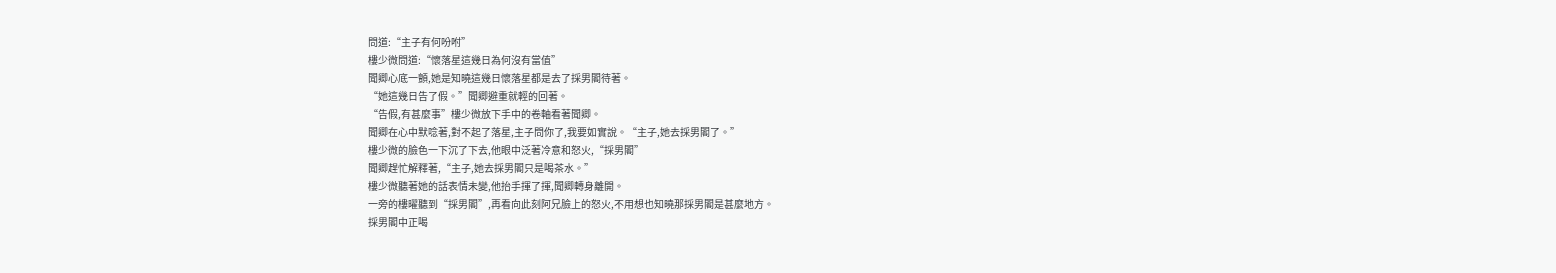問道:“主子有何吩咐”
樓少微問道:“懷落星這幾日為何沒有當值”
聞卿心底一顫,她是知曉這幾日懷落星都是去了採男閣待著。
“她這幾日告了假。”聞卿避重就輕的回著。
“告假,有甚麼事”樓少微放下手中的卷軸看著聞卿。
聞卿在心中默唸著,對不起了落星,主子問你了,我要如實說。“主子,她去採男閣了。”
樓少微的臉色一下沉了下去,他眼中泛著冷意和怒火,“採男閣”
聞卿趕忙解釋著,“主子,她去採男閣只是喝茶水。”
樓少微聽著她的話表情未變,他抬手揮了揮,聞卿轉身離開。
一旁的樓曜聽到“採男閣”,再看向此刻阿兄臉上的怒火,不用想也知曉那採男閣是甚麼地方。
採男閣中正喝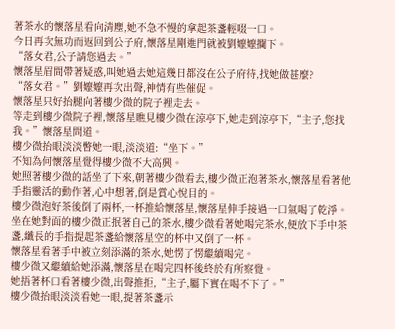著茶水的懷落星看向清塵,她不急不慢的拿起茶盞輕啜一口。
今日再次無功而返回到公子府,懷落星剛進門就被劉嬤嬤攔下。
“落女君,公子請您過去。”
懷落星眉間帶著疑惑,叫她過去她這幾日都沒在公子府待,找她做甚麼?
“落女君。”劉嬤嬤再次出聲,神情有些催促。
懷落星只好抬腿向著樓少微的院子裡走去。
等走到樓少微院子裡,懷落星瞧見樓少微在涼亭下,她走到涼亭下,“主子,您找我。”懷落星問道。
樓少微抬眼淡淡瞥她一眼,淡淡道:“坐下。”
不知為何懷落星覺得樓少微不大高興。
她照著樓少微的話坐了下來,朝著樓少微看去,樓少微正泡著茶水,懷落星看著他手指靈活的動作著,心中想著,倒是賞心悅目的。
樓少微泡好茶後倒了兩杯,一杯推給懷落星,懷落星伸手接過一口氣喝了乾淨。
坐在她對面的樓少微正抿著自己的茶水,樓少微看著她喝完茶水,便放下手中茶盞,纖長的手指提起茶盞給懷落星空的杯中又倒了一杯。
懷落星看著手中被立刻添滿的茶水,她愣了愣繼續喝完。
樓少微又繼續給她添滿,懷落星在喝完四杯後終於有所察覺。
她捂著杯口看著樓少微,出聲推拒,“主子,屬下實在喝不下了。”
樓少微抬眼淡淡看她一眼,提著茶盞示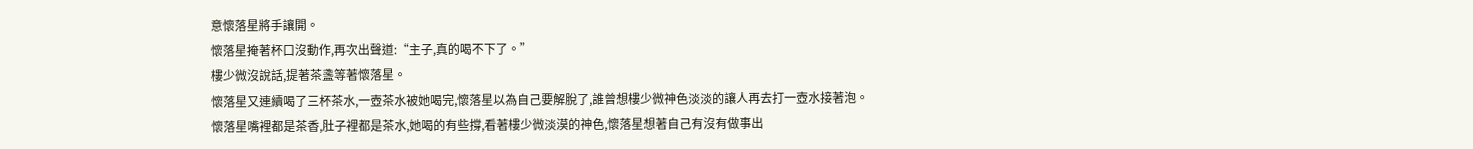意懷落星將手讓開。
懷落星掩著杯口沒動作,再次出聲道:“主子,真的喝不下了。”
樓少微沒說話,提著茶盞等著懷落星。
懷落星又連續喝了三杯茶水,一壺茶水被她喝完,懷落星以為自己要解脫了,誰曾想樓少微神色淡淡的讓人再去打一壺水接著泡。
懷落星嘴裡都是茶香,肚子裡都是茶水,她喝的有些撐,看著樓少微淡漠的神色,懷落星想著自己有沒有做事出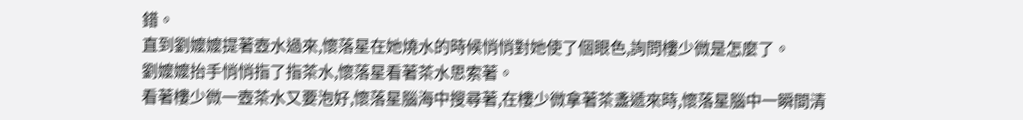錯。
直到劉嬤嬤提著壺水過來,懷落星在她燒水的時候悄悄對她使了個眼色,詢問樓少微是怎麼了。
劉嬤嬤抬手悄悄指了指茶水,懷落星看著茶水思索著。
看著樓少微一壺茶水又要泡好,懷落星腦海中搜尋著,在樓少微拿著茶盞遞來時,懷落星腦中一瞬間清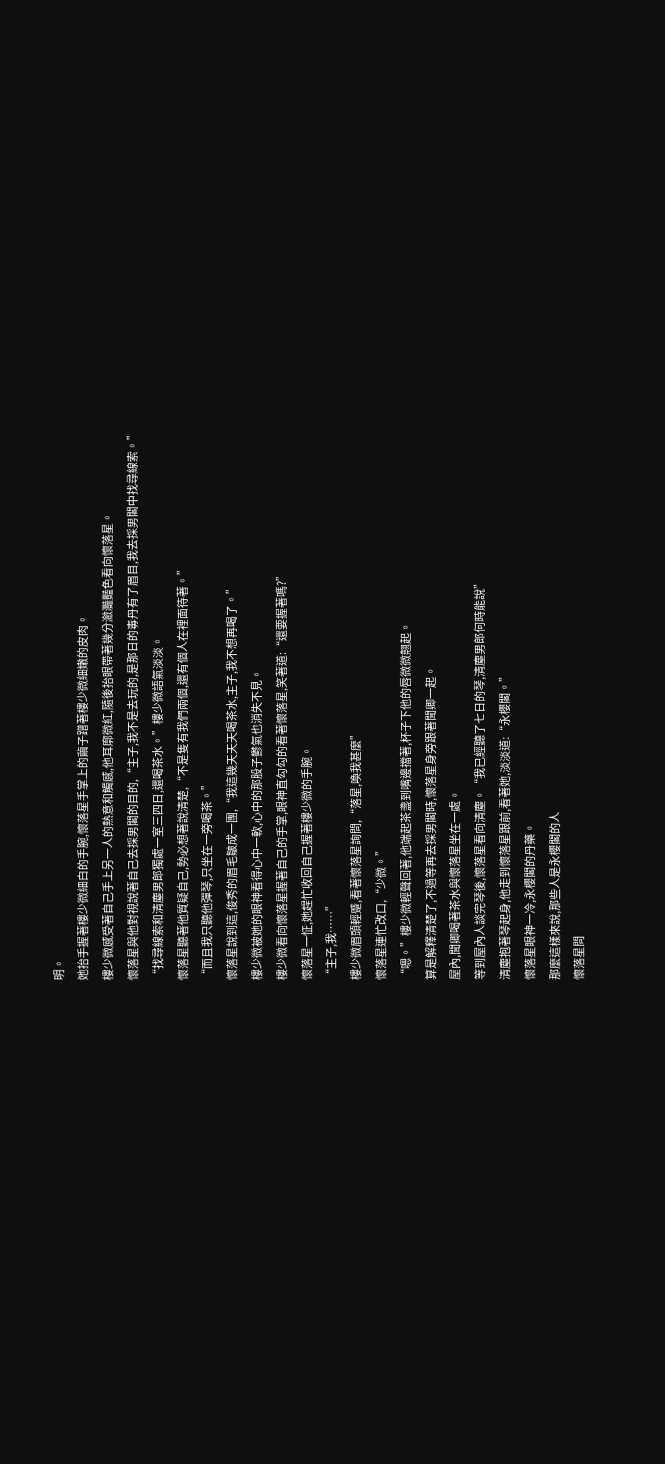明。
她抬手握著樓少微細白的手腕,懷落星手掌上的繭子蹭著樓少微細嫩的皮肉。
樓少微感受著自己手上另一人的熱意和觸感,他耳廓微紅,隨後抬眼帶著幾分瀲灩豔色看向懷落星。
懷落星與他對視說著自己去採男閣的目的,“主子,我不是去玩的,是那日的毒丹有了眉目,我去採男閣中找尋線索。”
“找尋線索和清塵男郎獨處一室三四日,還喝茶水。”樓少微語氣淡淡。
懷落星聽著他質疑自己,勢必想著說清楚,“不是隻有我們兩個,還有個人在裡面待著。”
“而且我只聽他彈琴,只坐在一旁喝茶。”
懷落星說到這,俊秀的眉毛皺成一團,“我這幾天天天喝茶水,主子,我不想再喝了。”
樓少微被她的眼神看得心中一軟,心中的那股子鬱氣也消失不見。
樓少微看向懷落星握著自己的手掌,眼神直勾勾的看著懷落星,笑著道:“還要握著嗎?”
懷落星一怔,她趕忙收回自己握著樓少微的手腕。
“主子,我……”
樓少微眉頭輕蹙,看著懷落星詢問,“落星,喚我甚麼”
懷落星連忙改口,“少微。”
“嗯。”樓少微輕聲回著,他端起茶盞到嘴邊擋著,杯子下他的唇微微翹起。
算是解釋清楚了,不過等再去採男閣時,懷落星身旁跟著聞卿一起。
屋內,聞卿喝著茶水與懷落星坐在一處。
等到屋內人談完琴後,懷落星看向清塵。“我已經聽了七日的琴,清塵男郎何時能說”
清塵抱著琴起身,他走到懷落星跟前,看著她,淡淡道:“永櫻閣。”
懷落星眼神一冷,永櫻閣的丹藥。
那麼這樣來說,那些人是永櫻閣的人
懷落星問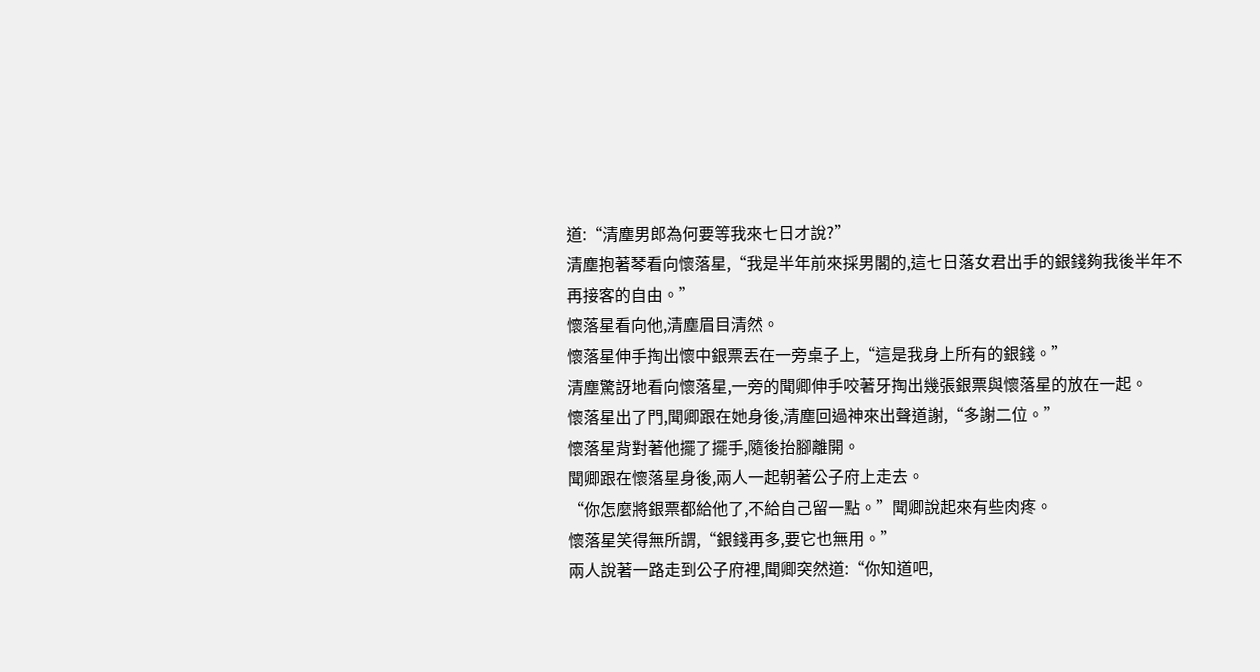道:“清塵男郎為何要等我來七日才說?”
清塵抱著琴看向懷落星,“我是半年前來採男閣的,這七日落女君出手的銀錢夠我後半年不再接客的自由。”
懷落星看向他,清塵眉目清然。
懷落星伸手掏出懷中銀票丟在一旁桌子上,“這是我身上所有的銀錢。”
清塵驚訝地看向懷落星,一旁的聞卿伸手咬著牙掏出幾張銀票與懷落星的放在一起。
懷落星出了門,聞卿跟在她身後,清塵回過神來出聲道謝,“多謝二位。”
懷落星背對著他擺了擺手,隨後抬腳離開。
聞卿跟在懷落星身後,兩人一起朝著公子府上走去。
“你怎麼將銀票都給他了,不給自己留一點。”聞卿說起來有些肉疼。
懷落星笑得無所謂,“銀錢再多,要它也無用。”
兩人說著一路走到公子府裡,聞卿突然道:“你知道吧,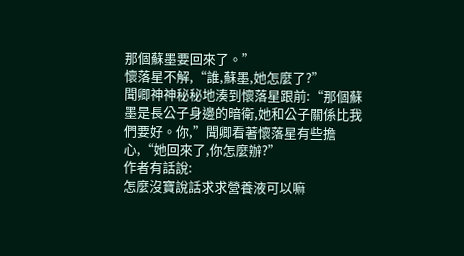那個蘇墨要回來了。”
懷落星不解,“誰,蘇墨,她怎麼了?”
聞卿神神秘秘地湊到懷落星跟前:“那個蘇墨是長公子身邊的暗衛,她和公子關係比我們要好。你,”聞卿看著懷落星有些擔心,“她回來了,你怎麼辦?”
作者有話說:
怎麼沒寶說話求求營養液可以嘛